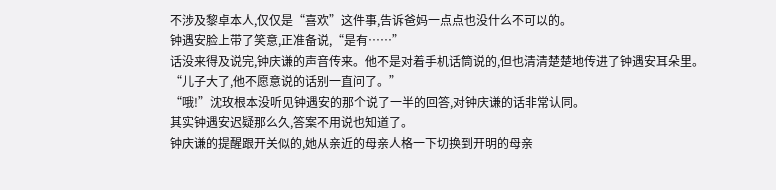不涉及黎卓本人,仅仅是“喜欢”这件事,告诉爸妈一点点也没什么不可以的。
钟遇安脸上带了笑意,正准备说,“是有……”
话没来得及说完,钟庆谦的声音传来。他不是对着手机话筒说的,但也清清楚楚地传进了钟遇安耳朵里。
“儿子大了,他不愿意说的话别一直问了。”
“哦!”沈玫根本没听见钟遇安的那个说了一半的回答,对钟庆谦的话非常认同。
其实钟遇安迟疑那么久,答案不用说也知道了。
钟庆谦的提醒跟开关似的,她从亲近的母亲人格一下切换到开明的母亲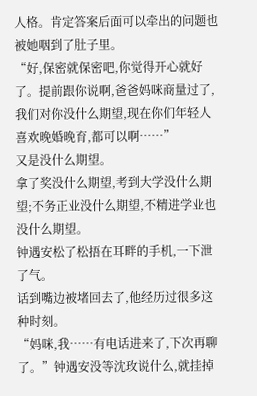人格。肯定答案后面可以牵出的问题也被她咽到了肚子里。
“好,保密就保密吧,你觉得开心就好了。提前跟你说啊,爸爸妈咪商量过了,我们对你没什么期望,现在你们年轻人喜欢晚婚晚育,都可以啊……”
又是没什么期望。
拿了奖没什么期望,考到大学没什么期望;不务正业没什么期望,不精进学业也没什么期望。
钟遇安松了松捂在耳畔的手机,一下泄了气。
话到嘴边被堵回去了,他经历过很多这种时刻。
“妈咪,我……有电话进来了,下次再聊了。”钟遇安没等沈玫说什么,就挂掉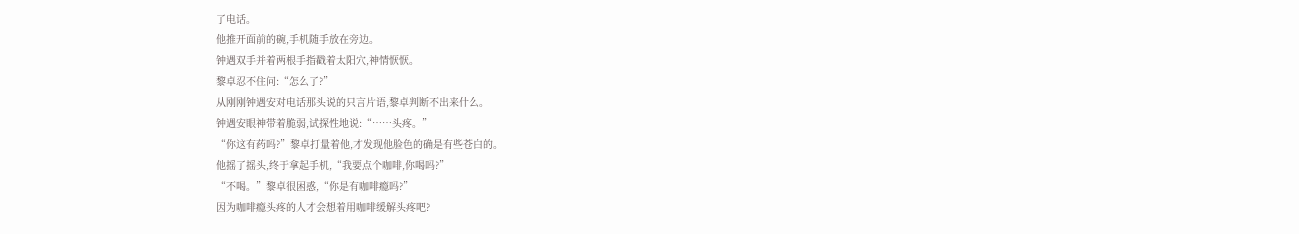了电话。
他推开面前的碗,手机随手放在旁边。
钟遇双手并着两根手指戳着太阳穴,神情恹恹。
黎卓忍不住问:“怎么了?”
从刚刚钟遇安对电话那头说的只言片语,黎卓判断不出来什么。
钟遇安眼神带着脆弱,试探性地说:“……头疼。”
“你这有药吗?”黎卓打量着他,才发现他脸色的确是有些苍白的。
他摇了摇头,终于拿起手机,“我要点个咖啡,你喝吗?”
“不喝。”黎卓很困惑,“你是有咖啡瘾吗?”
因为咖啡瘾头疼的人才会想着用咖啡缓解头疼吧?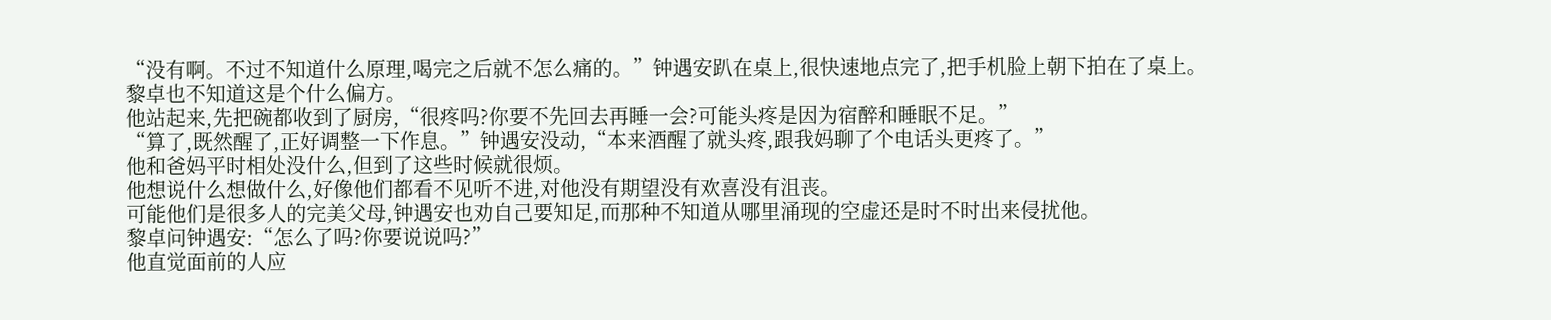“没有啊。不过不知道什么原理,喝完之后就不怎么痛的。”钟遇安趴在桌上,很快速地点完了,把手机脸上朝下拍在了桌上。
黎卓也不知道这是个什么偏方。
他站起来,先把碗都收到了厨房,“很疼吗?你要不先回去再睡一会?可能头疼是因为宿醉和睡眠不足。”
“算了,既然醒了,正好调整一下作息。”钟遇安没动,“本来酒醒了就头疼,跟我妈聊了个电话头更疼了。”
他和爸妈平时相处没什么,但到了这些时候就很烦。
他想说什么想做什么,好像他们都看不见听不进,对他没有期望没有欢喜没有沮丧。
可能他们是很多人的完美父母,钟遇安也劝自己要知足,而那种不知道从哪里涌现的空虚还是时不时出来侵扰他。
黎卓问钟遇安:“怎么了吗?你要说说吗?”
他直觉面前的人应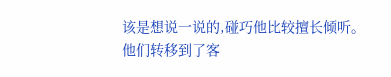该是想说一说的,碰巧他比较擅长倾听。
他们转移到了客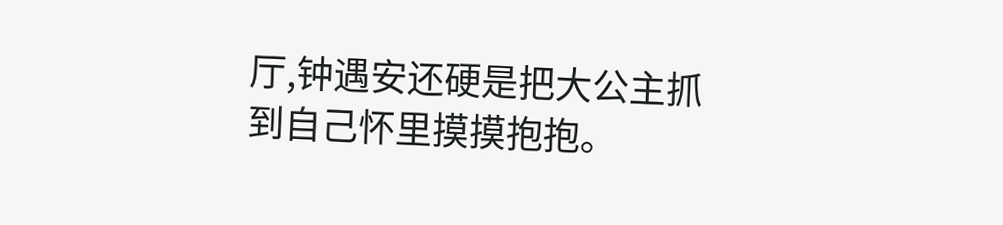厅,钟遇安还硬是把大公主抓到自己怀里摸摸抱抱。